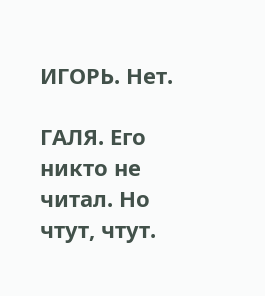ИГОРЬ. Нет.

ГАЛЯ. Его никто не читал. Но чтут, чтут.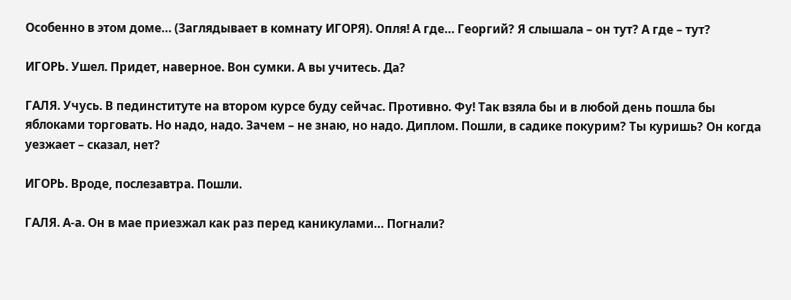Особенно в этом доме… (Заглядывает в комнату ИГОРЯ). Опля! А где… Георгий? Я слышала – он тут? А где – тут?

ИГОРЬ. Ушел. Придет, наверное. Вон сумки. А вы учитесь. Да?

ГАЛЯ. Учусь. В пединституте на втором курсе буду сейчас. Противно. Фу! Так взяла бы и в любой день пошла бы яблоками торговать. Но надо, надо. Зачем – не знаю, но надо. Диплом. Пошли, в садике покурим? Ты куришь? Он когда уезжает – сказал, нет?

ИГОРЬ. Вроде, послезавтра. Пошли.

ГАЛЯ. А-а. Он в мае приезжал как раз перед каникулами… Погнали?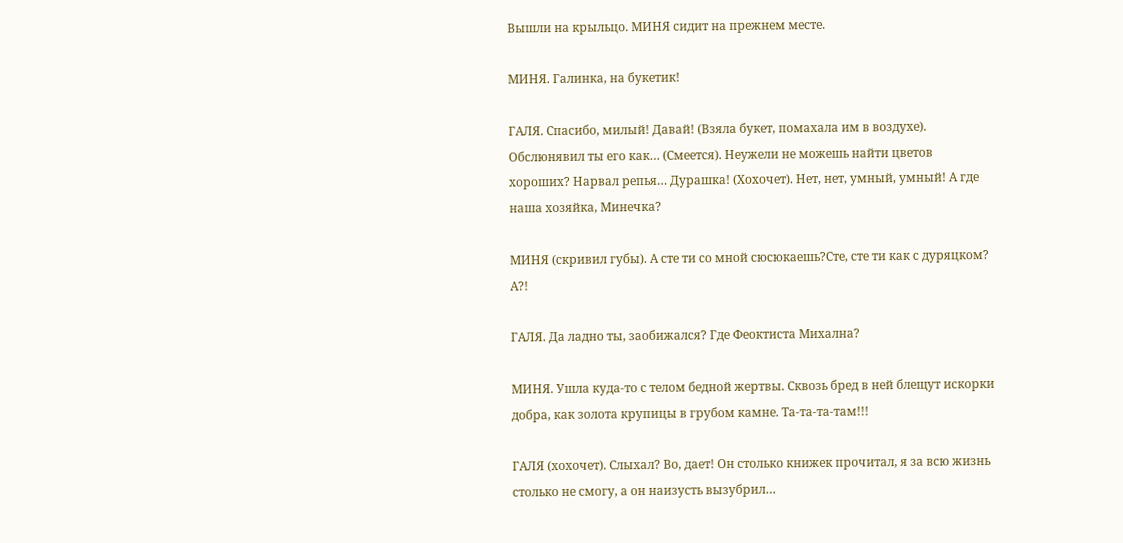Вышли на крыльцо. МИНЯ сидит на прежнем месте.

МИНЯ. Галинка, на букетик!

ГАЛЯ. Спасибо, милый! Давай! (Взяла букет, помахала им в воздухе). Обслюнявил ты его как… (Смеется). Неужели не можешь найти цветов хороших? Нарвал репья… Дурашка! (Хохочет). Нет, нет, умный, умный! А где наша хозяйка, Минечка?

МИНЯ (скривил губы). А сте ти со мной сюсюкаешь?Сте, сте ти как с дуряцком? А?!

ГАЛЯ. Да ладно ты, заобижался? Где Феоктиста Михална?

МИНЯ. Ушла куда-то с телом бедной жертвы. Сквозь бред в ней блещут искорки добра, как золота крупицы в грубом камне. Та-та-та-там!!!

ГАЛЯ (хохочет). Слыхал? Во, дает! Он столько книжек прочитал, я за всю жизнь столько не смогу, а он наизусть вызубрил…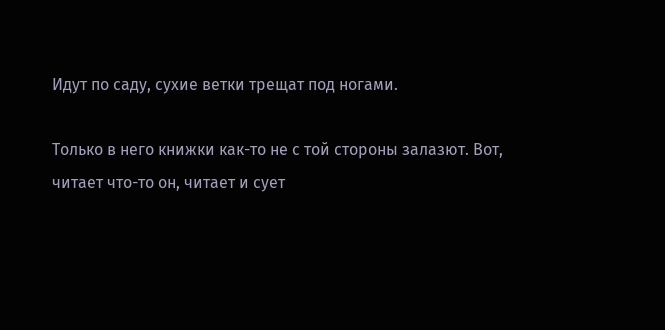Идут по саду, сухие ветки трещат под ногами.

Только в него книжки как-то не с той стороны залазют. Вот, читает что-то он, читает и сует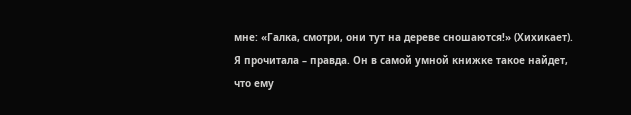мне: «Галка, смотри, они тут на дереве сношаются!» (Хихикает). Я прочитала – правда. Он в самой умной книжке такое найдет, что ему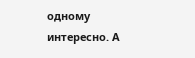одному интересно. А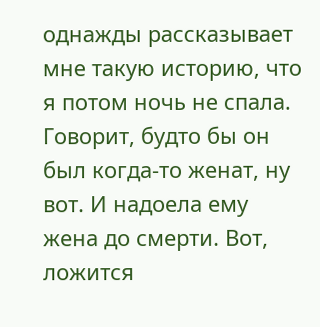однажды рассказывает мне такую историю, что я потом ночь не спала. Говорит, будто бы он был когда-то женат, ну вот. И надоела ему жена до смерти. Вот, ложится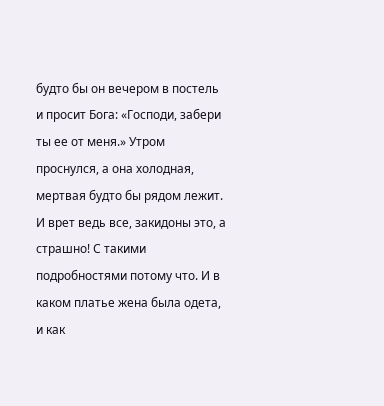будто бы он вечером в постель и просит Бога: «Господи, забери ты ее от меня.» Утром проснулся, а она холодная, мертвая будто бы рядом лежит. И врет ведь все, закидоны это, а страшно! С такими подробностями потому что. И в каком платье жена была одета, и как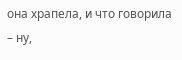она храпела, и что говорила – ну,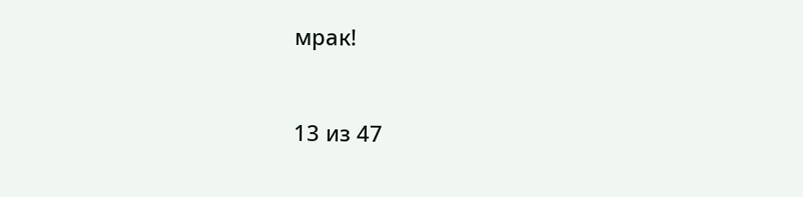мрак!



13 из 47